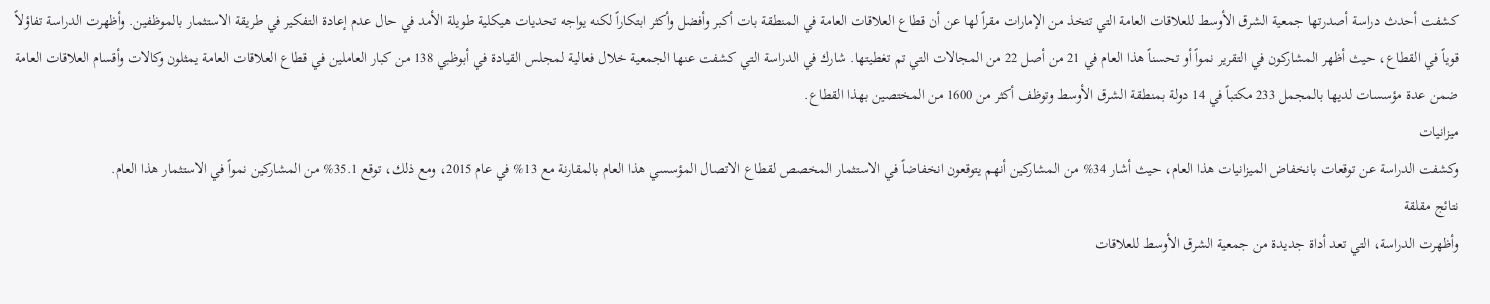كشفت أحدث دراسة أصدرتها جمعية الشرق الأوسط للعلاقات العامة التي تتخذ من الإمارات مقراً لها عن أن قطاع العلاقات العامة في المنطقة بات أكبر وأفضل وأكثر ابتكاراً لكنه يواجه تحديات هيكلية طويلة الأمد في حال عدم إعادة التفكير في طريقة الاستثمار بالموظفين. وأظهرت الدراسة تفاؤلاً قوياً في القطاع، حيث أظهر المشاركون في التقرير نمواً أو تحسناً هذا العام في 21 من أصل 22 من المجالات التي تم تغطيتها. شارك في الدراسة التي كشفت عنها الجمعية خلال فعالية لمجلس القيادة في أبوظبي 138 من كبار العاملين في قطاع العلاقات العامة يمثلون وكالات وأقسام العلاقات العامة ضمن عدة مؤسسات لديها بالمجمل 233 مكتباً في 14 دولة بمنطقة الشرق الأوسط وتوظف أكثر من 1600 من المختصين بهذا القطاع.
ميزانيات
وكشفت الدراسة عن توقعات بانخفاض الميزانيات هذا العام، حيث أشار 34% من المشاركين أنهم يتوقعون انخفاضاً في الاستثمار المخصص لقطاع الاتصال المؤسسي هذا العام بالمقارنة مع 13% في عام 2015، ومع ذلك، توقع 35.1% من المشاركين نمواً في الاستثمار هذا العام.
نتائج مقلقة
وأظهرت الدراسة، التي تعد أداة جديدة من جمعية الشرق الأوسط للعلاقات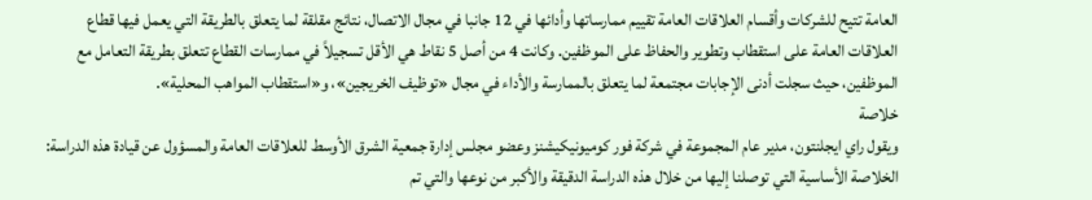العامة تتيح للشركات وأقسام العلاقات العامة تقييم ممارساتها وأدائها في 12 جانبا في مجال الاتصال، نتائج مقلقة لما يتعلق بالطريقة التي يعمل فيها قطاع العلاقات العامة على استقطاب وتطوير والحفاظ على الموظفين. وكانت 4 من أصل 5 نقاط هي الأقل تسجيلاً في ممارسات القطاع تتعلق بطريقة التعامل مع الموظفين، حيث سجلت أدنى الإجابات مجتمعة لما يتعلق بالممارسة والأداء في مجال «توظيف الخريجين»، و«استقطاب المواهب المحلية».
خلاصة
ويقول راي ايجلنتون، مدير عام المجموعة في شركة فور كوميونيكيشنز وعضو مجلس إدارة جمعية الشرق الأوسط للعلاقات العامة والمسؤول عن قيادة هذه الدراسة: الخلاصة الأساسية التي توصلنا إليها من خلال هذه الدراسة الدقيقة والأكبر من نوعها والتي تم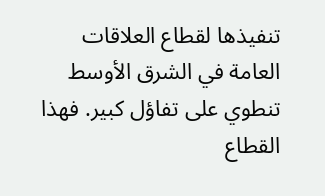تنفيذها لقطاع العلاقات العامة في الشرق الأوسط تنطوي على تفاؤل كبير. فهذا القطاع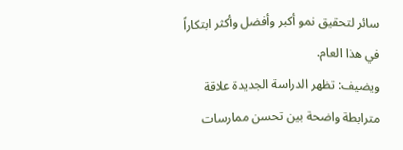سائر لتحقيق نمو أكبر وأفضل وأكثر ابتكاراً في هذا العام.
ويضيف: تظهر الدراسة الجديدة علاقة مترابطة واضحة بين تحسن ممارسات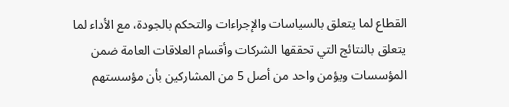القطاع لما يتعلق بالسياسات والإجراءات والتحكم بالجودة، مع الأداء لما يتعلق بالنتائج التي تحققها الشركات وأقسام العلاقات العامة ضمن المؤسسات ويؤمن واحد من أصل 5 من المشاركين بأن مؤسستهم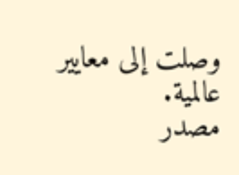وصلت إلى معايير عالمية.
مصدر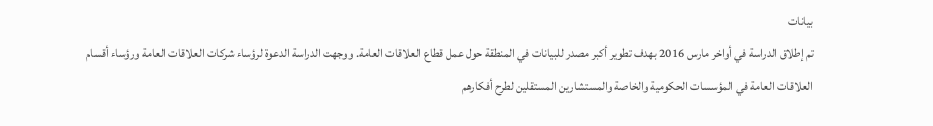بيانات
تم إطلاق الدراسة في أواخر مارس 2016 بهدف تطوير أكبر مصدر للبيانات في المنطقة حول عمل قطاع العلاقات العامة. ووجهت الدراسة الدعوة لرؤساء شركات العلاقات العامة ورؤساء أقسام العلاقات العامة في المؤسسات الحكومية والخاصة والمستشارين المستقلين لطرح أفكارهم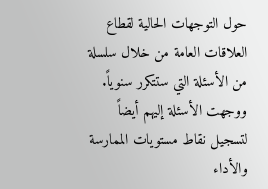حول التوجهات الحالية لقطاع العلاقات العامة من خلال سلسلة من الأسئلة التي ستتكرر سنوياً. ووجهت الأسئلة إليهم أيضاً لتسجيل نقاط مستويات الممارسة والأداء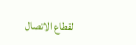لقطاع الاتصال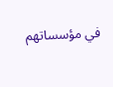في مؤسساتهم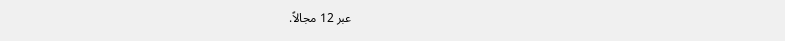عبر 12 مجالاً.